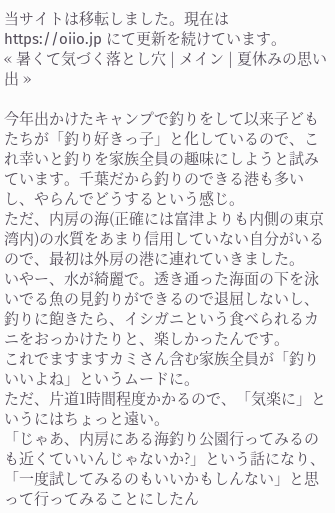当サイトは移転しました。現在は https://oiio.jp にて更新を続けています。
« 暑くて気づく落とし穴 | メイン | 夏休みの思い出 »

今年出かけたキャンプで釣りをして以来子どもたちが「釣り好きっ子」と化しているので、これ幸いと釣りを家族全員の趣味にしようと試みています。千葉だから釣りのできる港も多いし、やらんでどうするという感じ。
ただ、内房の海(正確には富津よりも内側の東京湾内)の水質をあまり信用していない自分がいるので、最初は外房の港に連れていきました。
いやー、水が綺麗で。透き通った海面の下を泳いでる魚の見釣りができるので退屈しないし、釣りに飽きたら、イシガニという食べられるカニをおっかけたりと、楽しかったんです。
これでますますカミさん含む家族全員が「釣りいいよね」というムードに。
ただ、片道1時間程度かかるので、「気楽に」というにはちょっと遠い。
「じゃあ、内房にある海釣り公園行ってみるのも近くていいんじゃないか?」という話になり、「一度試してみるのもいいかもしんない」と思って行ってみることにしたん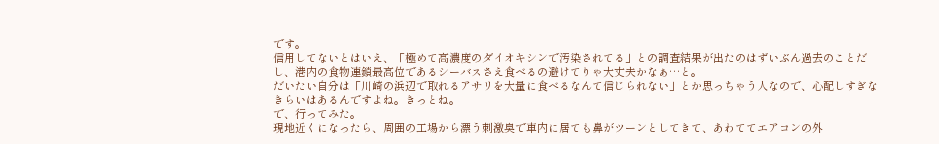です。
信用してないとはいえ、「極めて高濃度のダイオキシンで汚染されてる」との調査結果が出たのはずいぶん過去のことだし、港内の食物連鎖最高位であるシーバスさえ食べるの避けてりゃ大丈夫かなぁ…と。
だいたい自分は「川崎の浜辺で取れるアサリを大量に食べるなんて信じられない」とか思っちゃう人なので、心配しすぎなきらいはあるんですよね。きっとね。
で、行ってみた。
現地近くになったら、周囲の工場から漂う刺激臭で車内に居ても鼻がツーンとしてきて、あわててエアコンの外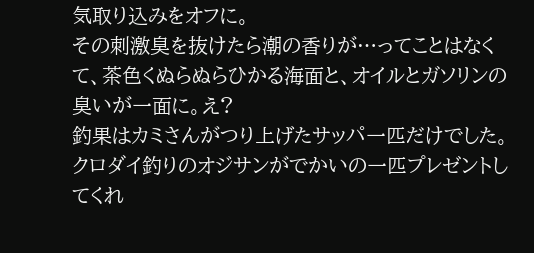気取り込みをオフに。
その刺激臭を抜けたら潮の香りが…ってことはなくて、茶色くぬらぬらひかる海面と、オイルとガソリンの臭いが一面に。え?
釣果はカミさんがつり上げたサッパ一匹だけでした。
クロダイ釣りのオジサンがでかいの一匹プレゼントしてくれ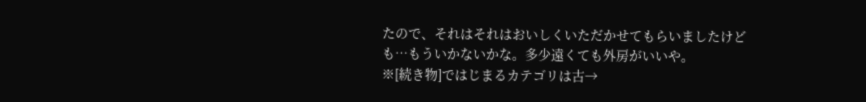たので、それはそれはおいしくいただかせてもらいましたけども…もういかないかな。多少遠くても外房がいいや。
※[続き物]ではじまるカテゴリは古→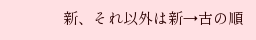新、それ以外は新→古の順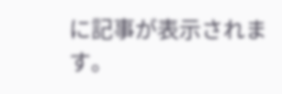に記事が表示されます。